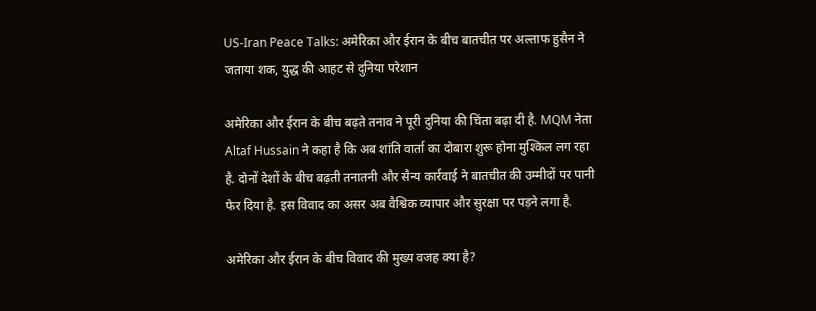US-Iran Peace Talks: अमेरिका और ईरान के बीच बातचीत पर अल्ताफ हुसैन ने जताया शक, युद्ध की आहट से दुनिया परेशान

अमेरिका और ईरान के बीच बढ़ते तनाव ने पूरी दुनिया की चिंता बढ़ा दी है. MQM नेता Altaf Hussain ने कहा है कि अब शांति वार्ता का दोबारा शुरू होना मुश्किल लग रहा है. दोनों देशों के बीच बढ़ती तनातनी और सैन्य कार्रवाई ने बातचीत की उम्मीदों पर पानी फेर दिया है. इस विवाद का असर अब वैश्विक व्यापार और सुरक्षा पर पड़ने लगा है.

अमेरिका और ईरान के बीच विवाद की मुख्य वजह क्या है?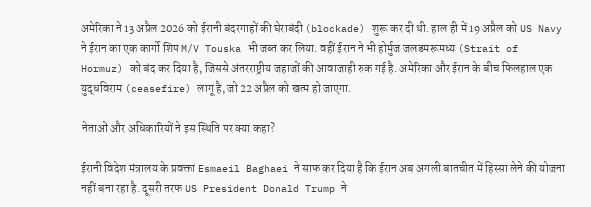अमेरिका ने 13 अप्रैल 2026 को ईरानी बंदरगाहों की घेराबंदी (blockade) शुरू कर दी थी. हाल ही में 19 अप्रैल को US Navy ने ईरान का एक कार्गो शिप M/V Touska भी जब्त कर लिया. वहीं ईरान ने भी होर्मुज जलडमरूमध्य (Strait of Hormuz) को बंद कर दिया है, जिससे अंतरराष्ट्रीय जहाजों की आवाजाही रुक गई है. अमेरिका और ईरान के बीच फिलहाल एक युद्धविराम (ceasefire) लागू है, जो 22 अप्रैल को खत्म हो जाएगा.

नेताओं और अधिकारियों ने इस स्थिति पर क्या कहा?

ईरानी विदेश मंत्रालय के प्रवक्ता Esmaeil Baghaei ने साफ कर दिया है कि ईरान अब अगली बातचीत में हिस्सा लेने की योजना नहीं बना रहा है. दूसरी तरफ US President Donald Trump ने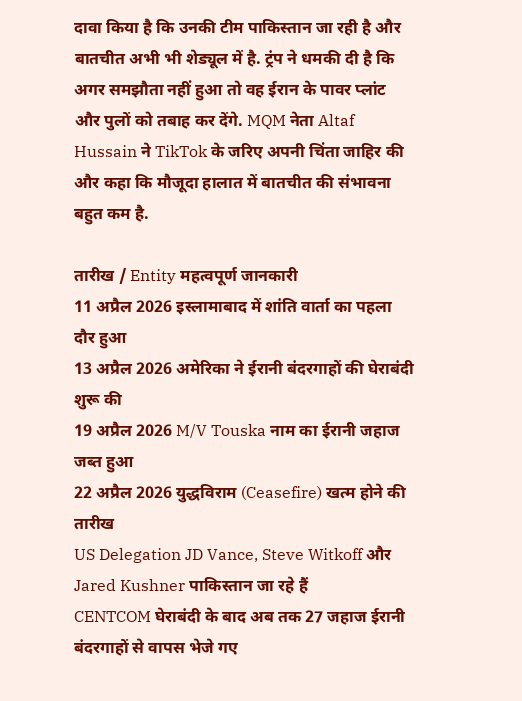दावा किया है कि उनकी टीम पाकिस्तान जा रही है और बातचीत अभी भी शेड्यूल में है. ट्रंप ने धमकी दी है कि अगर समझौता नहीं हुआ तो वह ईरान के पावर प्लांट और पुलों को तबाह कर देंगे. MQM नेता Altaf Hussain ने TikTok के जरिए अपनी चिंता जाहिर की और कहा कि मौजूदा हालात में बातचीत की संभावना बहुत कम है.

तारीख / Entity महत्वपूर्ण जानकारी
11 अप्रैल 2026 इस्लामाबाद में शांति वार्ता का पहला दौर हुआ
13 अप्रैल 2026 अमेरिका ने ईरानी बंदरगाहों की घेराबंदी शुरू की
19 अप्रैल 2026 M/V Touska नाम का ईरानी जहाज जब्त हुआ
22 अप्रैल 2026 युद्धविराम (Ceasefire) खत्म होने की तारीख
US Delegation JD Vance, Steve Witkoff और Jared Kushner पाकिस्तान जा रहे हैं
CENTCOM घेराबंदी के बाद अब तक 27 जहाज ईरानी बंदरगाहों से वापस भेजे गए